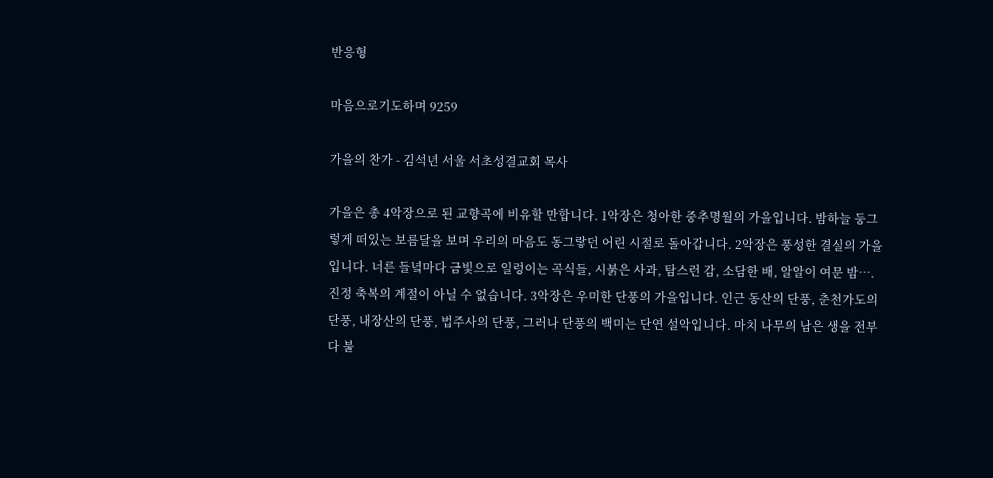반응형

마음으로기도하며 9259

가을의 찬가 - 김석년 서울 서초성결교회 목사

가을은 총 4악장으로 된 교향곡에 비유할 만합니다. 1악장은 청아한 중추명월의 가을입니다. 밤하늘 둥그렇게 떠있는 보름달을 보며 우리의 마음도 동그랗던 어린 시절로 돌아갑니다. 2악장은 풍성한 결실의 가을입니다. 너른 들녘마다 금빛으로 일렁이는 곡식들, 시붉은 사과, 탐스런 감, 소담한 배, 알알이 여문 밤…. 진정 축복의 계절이 아닐 수 없습니다. 3악장은 우미한 단풍의 가을입니다. 인근 동산의 단풍, 춘천가도의 단풍, 내장산의 단풍, 법주사의 단풍, 그러나 단풍의 백미는 단연 설악입니다. 마치 나무의 남은 생을 전부다 불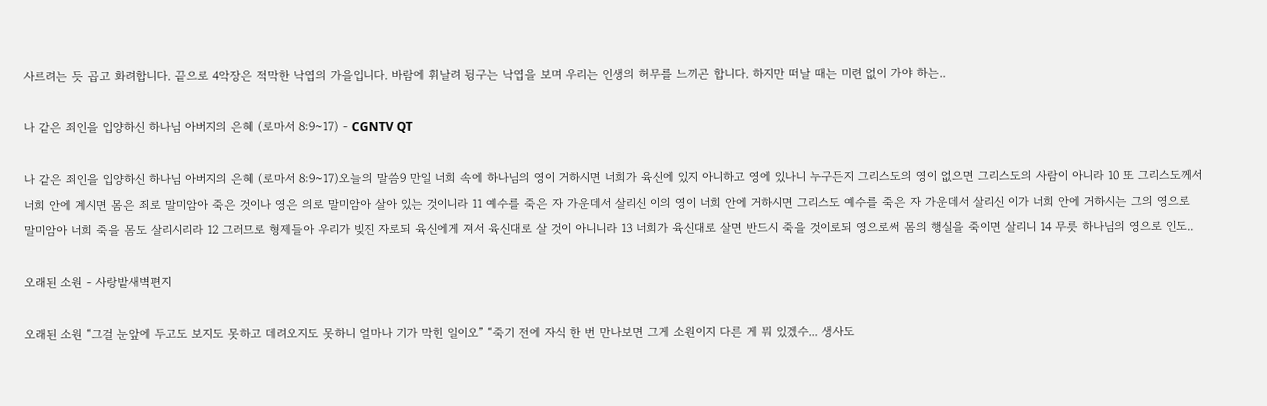사르려는 듯 곱고 화려합니다. 끝으로 4악장은 적막한 낙엽의 가을입니다. 바람에 휘날려 뒹구는 낙엽을 보며 우리는 인생의 허무를 느끼곤 합니다. 하지만 떠날 때는 미련 없이 가야 하는..

나 같은 죄인을 입양하신 하나님 아버지의 은혜 (로마서 8:9~17) - CGNTV QT

나 같은 죄인을 입양하신 하나님 아버지의 은혜 (로마서 8:9~17)오늘의 말씀9 만일 너희 속에 하나님의 영이 거하시면 너희가 육신에 있지 아니하고 영에 있나니 누구든지 그리스도의 영이 없으면 그리스도의 사람이 아니라 10 또 그리스도께서 너희 안에 계시면 몸은 죄로 말미암아 죽은 것이나 영은 의로 말미암아 살아 있는 것이니라 11 예수를 죽은 자 가운데서 살리신 이의 영이 너희 안에 거하시면 그리스도 예수를 죽은 자 가운데서 살리신 이가 너희 안에 거하시는 그의 영으로 말미암아 너희 죽을 몸도 살리시리라 12 그러므로 형제들아 우리가 빚진 자로되 육신에게 져서 육신대로 살 것이 아니니라 13 너희가 육신대로 살면 반드시 죽을 것이로되 영으로써 몸의 행실을 죽이면 살리니 14 무릇 하나님의 영으로 인도..

오래된 소원 - 사랑밭새벽편지

오래된 소원 “그걸 눈앞에 두고도 보지도 못하고 데려오지도 못하니 얼마나 기가 막힌 일이오” “죽기 전에 자식 한 번 만나보면 그게 소원이지 다른 게 뭐 있겠수... 생사도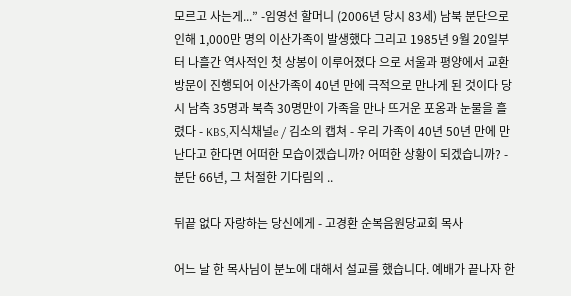모르고 사는게...” -임영선 할머니 (2006년 당시 83세) 남북 분단으로 인해 1,000만 명의 이산가족이 발생했다 그리고 1985년 9월 20일부터 나흘간 역사적인 첫 상봉이 이루어졌다 으로 서울과 평양에서 교환방문이 진행되어 이산가족이 40년 만에 극적으로 만나게 된 것이다 당시 남측 35명과 북측 30명만이 가족을 만나 뜨거운 포옹과 눈물을 흘렸다 - KBS,지식채널e / 김소의 캡쳐 - 우리 가족이 40년 50년 만에 만난다고 한다면 어떠한 모습이겠습니까? 어떠한 상황이 되겠습니까? - 분단 66년, 그 처절한 기다림의 ..

뒤끝 없다 자랑하는 당신에게 - 고경환 순복음원당교회 목사

어느 날 한 목사님이 분노에 대해서 설교를 했습니다. 예배가 끝나자 한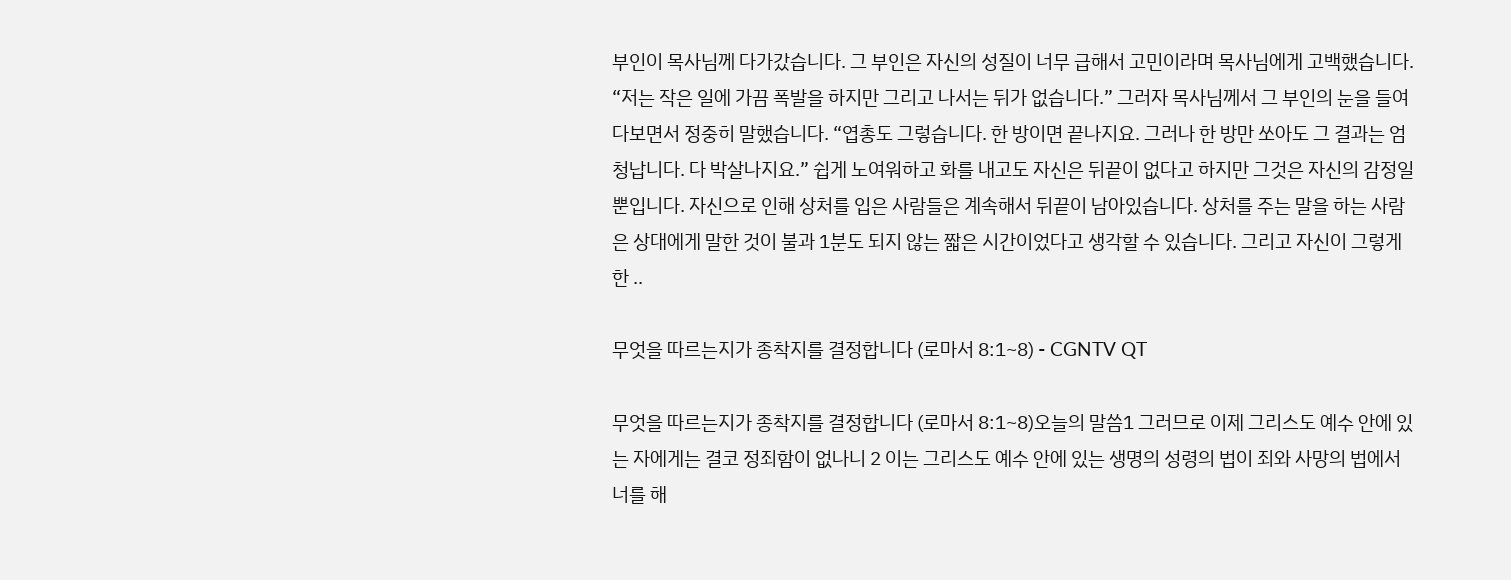부인이 목사님께 다가갔습니다. 그 부인은 자신의 성질이 너무 급해서 고민이라며 목사님에게 고백했습니다. “저는 작은 일에 가끔 폭발을 하지만 그리고 나서는 뒤가 없습니다.” 그러자 목사님께서 그 부인의 눈을 들여다보면서 정중히 말했습니다. “엽총도 그렇습니다. 한 방이면 끝나지요. 그러나 한 방만 쏘아도 그 결과는 엄청납니다. 다 박살나지요.” 쉽게 노여워하고 화를 내고도 자신은 뒤끝이 없다고 하지만 그것은 자신의 감정일 뿐입니다. 자신으로 인해 상처를 입은 사람들은 계속해서 뒤끝이 남아있습니다. 상처를 주는 말을 하는 사람은 상대에게 말한 것이 불과 1분도 되지 않는 짧은 시간이었다고 생각할 수 있습니다. 그리고 자신이 그렇게 한 ..

무엇을 따르는지가 종착지를 결정합니다 (로마서 8:1~8) - CGNTV QT

무엇을 따르는지가 종착지를 결정합니다 (로마서 8:1~8)오늘의 말씀1 그러므로 이제 그리스도 예수 안에 있는 자에게는 결코 정죄함이 없나니 2 이는 그리스도 예수 안에 있는 생명의 성령의 법이 죄와 사망의 법에서 너를 해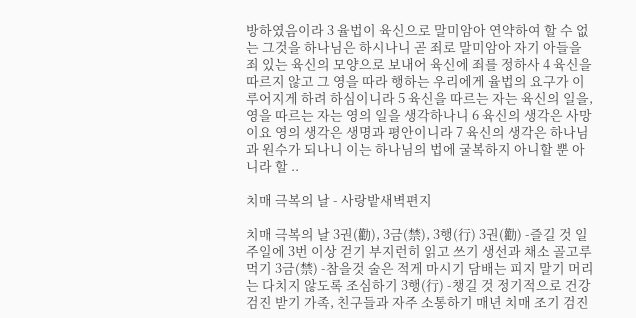방하였음이라 3 율법이 육신으로 말미암아 연약하여 할 수 없는 그것을 하나님은 하시나니 곧 죄로 말미암아 자기 아들을 죄 있는 육신의 모양으로 보내어 육신에 죄를 정하사 4 육신을 따르지 않고 그 영을 따라 행하는 우리에게 율법의 요구가 이루어지게 하려 하심이니라 5 육신을 따르는 자는 육신의 일을, 영을 따르는 자는 영의 일을 생각하나니 6 육신의 생각은 사망이요 영의 생각은 생명과 평안이니라 7 육신의 생각은 하나님과 원수가 되나니 이는 하나님의 법에 굴복하지 아니할 뿐 아니라 할 ..

치매 극복의 날 - 사랑밭새벽편지

치매 극복의 날 3권(勸), 3금(禁), 3행(行) 3권(勸) -즐길 것 일주일에 3번 이상 걷기 부지런히 읽고 쓰기 생선과 채소 골고루 먹기 3금(禁) -참을것 술은 적게 마시기 담배는 피지 말기 머리는 다치지 않도록 조심하기 3행(行) -챙길 것 정기적으로 건강검진 받기 가족, 친구들과 자주 소통하기 매년 치매 조기 검진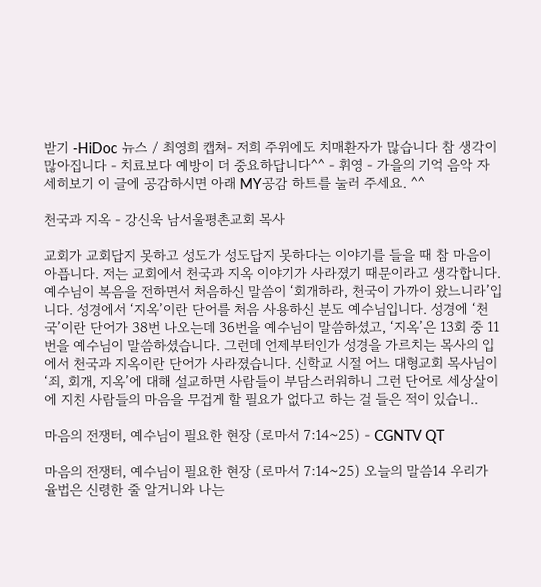받기 -HiDoc 뉴스 / 최영희 캡쳐- 저희 주위에도 치매환자가 많습니다 참 생각이 많아집니다 - 치료보다 예방이 더 중요하답니다^^ - 휘영 - 가을의 기억 음악 자세히보기 이 글에 공감하시면 아래 MY공감 하트를 눌러 주세요. ^^

천국과 지옥 - 강신욱 남서울평촌교회 목사

교회가 교회답지 못하고 성도가 성도답지 못하다는 이야기를 들을 때 참 마음이 아픕니다. 저는 교회에서 천국과 지옥 이야기가 사라졌기 때문이라고 생각합니다. 예수님이 복음을 전하면서 처음하신 말씀이 ‘회개하라, 천국이 가까이 왔느니라’입니다. 성경에서 ‘지옥’이란 단어를 처음 사용하신 분도 예수님입니다. 성경에 ‘천국’이란 단어가 38번 나오는데 36번을 예수님이 말씀하셨고, ‘지옥’은 13회 중 11번을 예수님이 말씀하셨습니다. 그런데 언제부터인가 성경을 가르치는 목사의 입에서 천국과 지옥이란 단어가 사라졌습니다. 신학교 시절 어느 대형교회 목사님이 ‘죄, 회개, 지옥’에 대해 설교하면 사람들이 부담스러워하니 그런 단어로 세상살이에 지친 사람들의 마음을 무겁게 할 필요가 없다고 하는 걸 들은 적이 있습니..

마음의 전쟁터, 예수님이 필요한 현장 (로마서 7:14~25) - CGNTV QT

마음의 전쟁터, 예수님이 필요한 현장 (로마서 7:14~25) 오늘의 말씀14 우리가 율법은 신령한 줄 알거니와 나는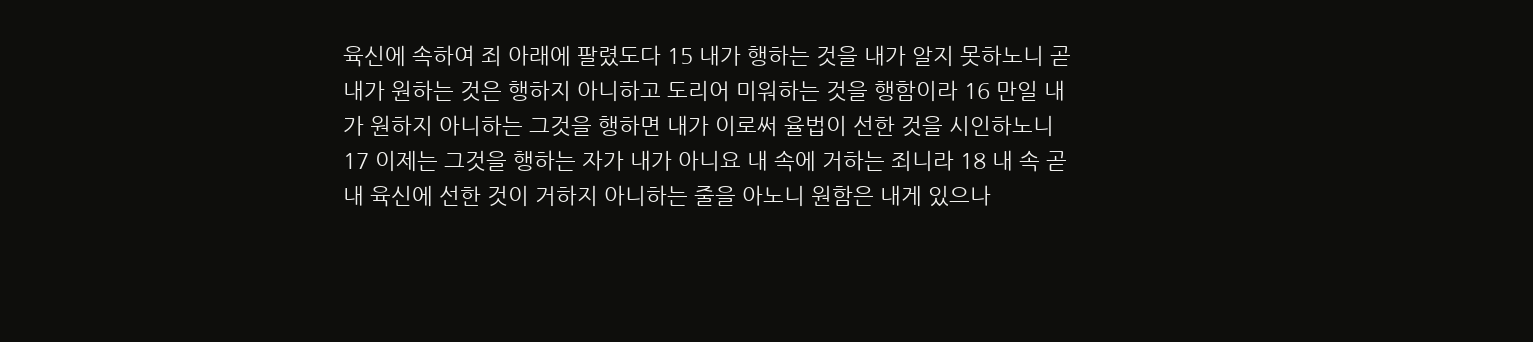육신에 속하여 죄 아래에 팔렸도다 15 내가 행하는 것을 내가 알지 못하노니 곧 내가 원하는 것은 행하지 아니하고 도리어 미워하는 것을 행함이라 16 만일 내가 원하지 아니하는 그것을 행하면 내가 이로써 율법이 선한 것을 시인하노니 17 이제는 그것을 행하는 자가 내가 아니요 내 속에 거하는 죄니라 18 내 속 곧 내 육신에 선한 것이 거하지 아니하는 줄을 아노니 원함은 내게 있으나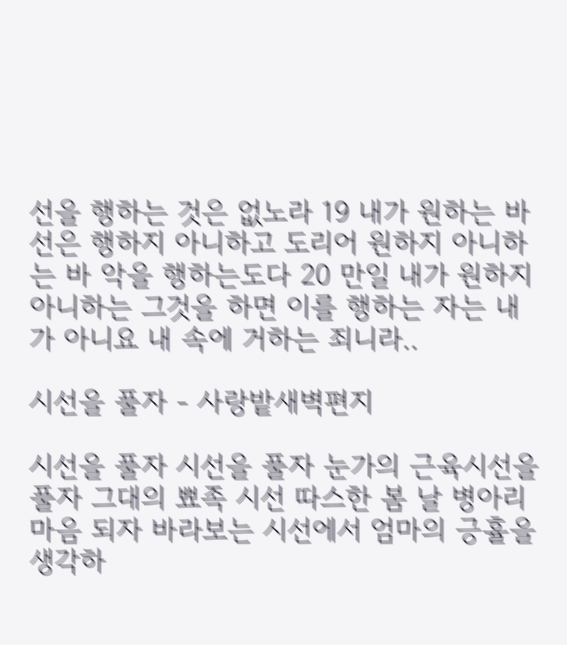선을 행하는 것은 없노라 19 내가 원하는 바 선은 행하지 아니하고 도리어 원하지 아니하는 바 악을 행하는도다 20 만일 내가 원하지 아니하는 그것을 하면 이를 행하는 자는 내가 아니요 내 속에 거하는 죄니라..

시선을 풀자 - 사랑밭새벽편지

시선을 풀자 시선을 풀자 눈가의 근육시선을 풀자 그대의 뾰족 시선 따스한 봄 날 병아리마음 되자 바라보는 시선에서 엄마의 긍휼을 생각하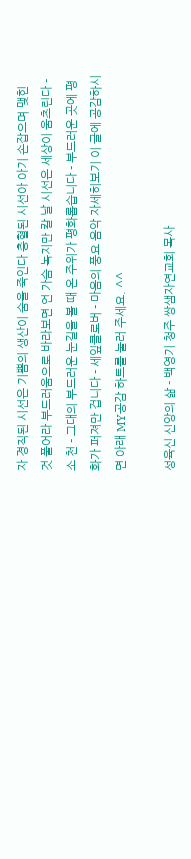자 경직된 시선은 기쁨의 생산이 숨을 죽인다 충혈된 시선아 아기 손잡으며 맺힌 것 풀어라 부드러움으로 바라보면 언 가슴 녹지만 칼 날 시선은 세상이 움츠린다 - 소 천 - 그대의 부드러운 눈길을 볼 때 온 주위가 평화롭습니다 - 부드러운 곳에 평화가 퍼져만 겁니다 - 세잎클로버 - 마음의 풍요 음악 자세히보기 이 글에 공감하시면 아래 MY공감 하트를 눌러 주세요. ^^

성육신 신앙의 삶 - 백영기 청주 쌍샘자연교회 목사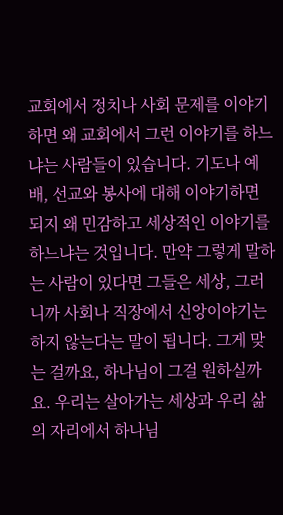교회에서 정치나 사회 문제를 이야기하면 왜 교회에서 그런 이야기를 하느냐는 사람들이 있습니다. 기도나 예배, 선교와 봉사에 대해 이야기하면 되지 왜 민감하고 세상적인 이야기를 하느냐는 것입니다. 만약 그렇게 말하는 사람이 있다면 그들은 세상, 그러니까 사회나 직장에서 신앙이야기는 하지 않는다는 말이 됩니다. 그게 맞는 걸까요, 하나님이 그걸 원하실까요. 우리는 살아가는 세상과 우리 삶의 자리에서 하나님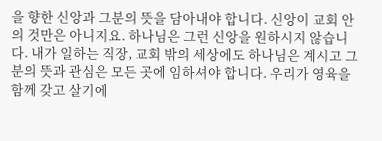을 향한 신앙과 그분의 뜻을 담아내야 합니다. 신앙이 교회 안의 것만은 아니지요. 하나님은 그런 신앙을 원하시지 않습니다. 내가 일하는 직장, 교회 밖의 세상에도 하나님은 계시고 그분의 뜻과 관심은 모든 곳에 임하셔야 합니다. 우리가 영육을 함께 갖고 살기에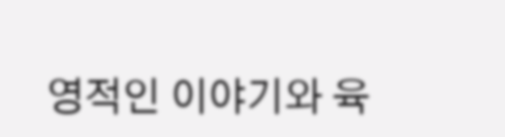영적인 이야기와 육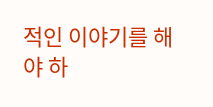적인 이야기를 해야 하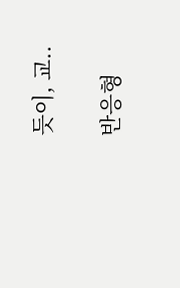듯이, 교..

반응형